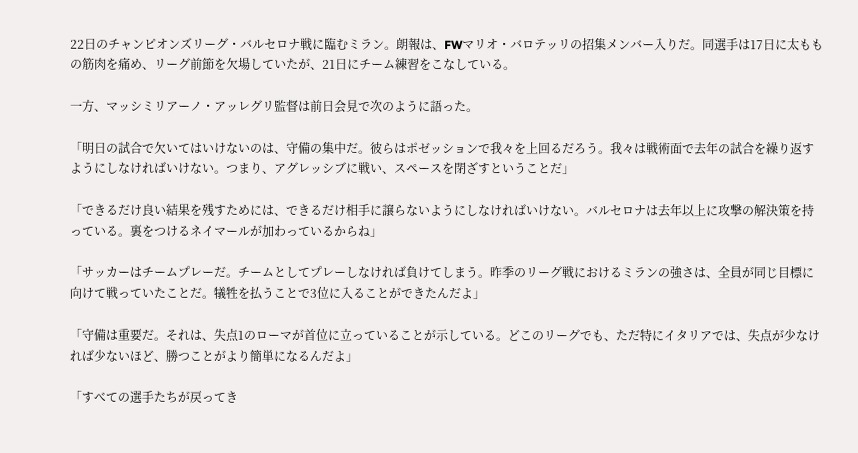22日のチャンピオンズリーグ・バルセロナ戦に臨むミラン。朗報は、FWマリオ・バロテッリの招集メンバー入りだ。同選手は17日に太ももの筋肉を痛め、リーグ前節を欠場していたが、21日にチーム練習をこなしている。

一方、マッシミリアーノ・アッレグリ監督は前日会見で次のように語った。

「明日の試合で欠いてはいけないのは、守備の集中だ。彼らはポゼッションで我々を上回るだろう。我々は戦術面で去年の試合を繰り返すようにしなければいけない。つまり、アグレッシブに戦い、スペースを閉ざすということだ」

「できるだけ良い結果を残すためには、できるだけ相手に譲らないようにしなければいけない。バルセロナは去年以上に攻撃の解決策を持っている。裏をつけるネイマールが加わっているからね」

「サッカーはチームプレーだ。チームとしてプレーしなければ負けてしまう。昨季のリーグ戦におけるミランの強さは、全員が同じ目標に向けて戦っていたことだ。犠牲を払うことで3位に入ることができたんだよ」

「守備は重要だ。それは、失点1のローマが首位に立っていることが示している。どこのリーグでも、ただ特にイタリアでは、失点が少なければ少ないほど、勝つことがより簡単になるんだよ」

「すべての選手たちが戻ってき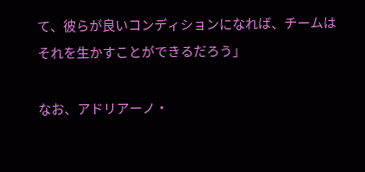て、彼らが良いコンディションになれば、チームはそれを生かすことができるだろう」

なお、アドリアーノ・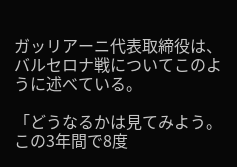ガッリアーニ代表取締役は、バルセロナ戦についてこのように述べている。

「どうなるかは見てみよう。この3年間で8度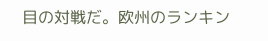目の対戦だ。欧州のランキン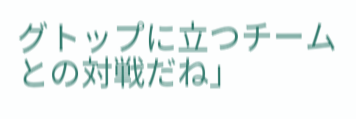グトップに立つチームとの対戦だね」